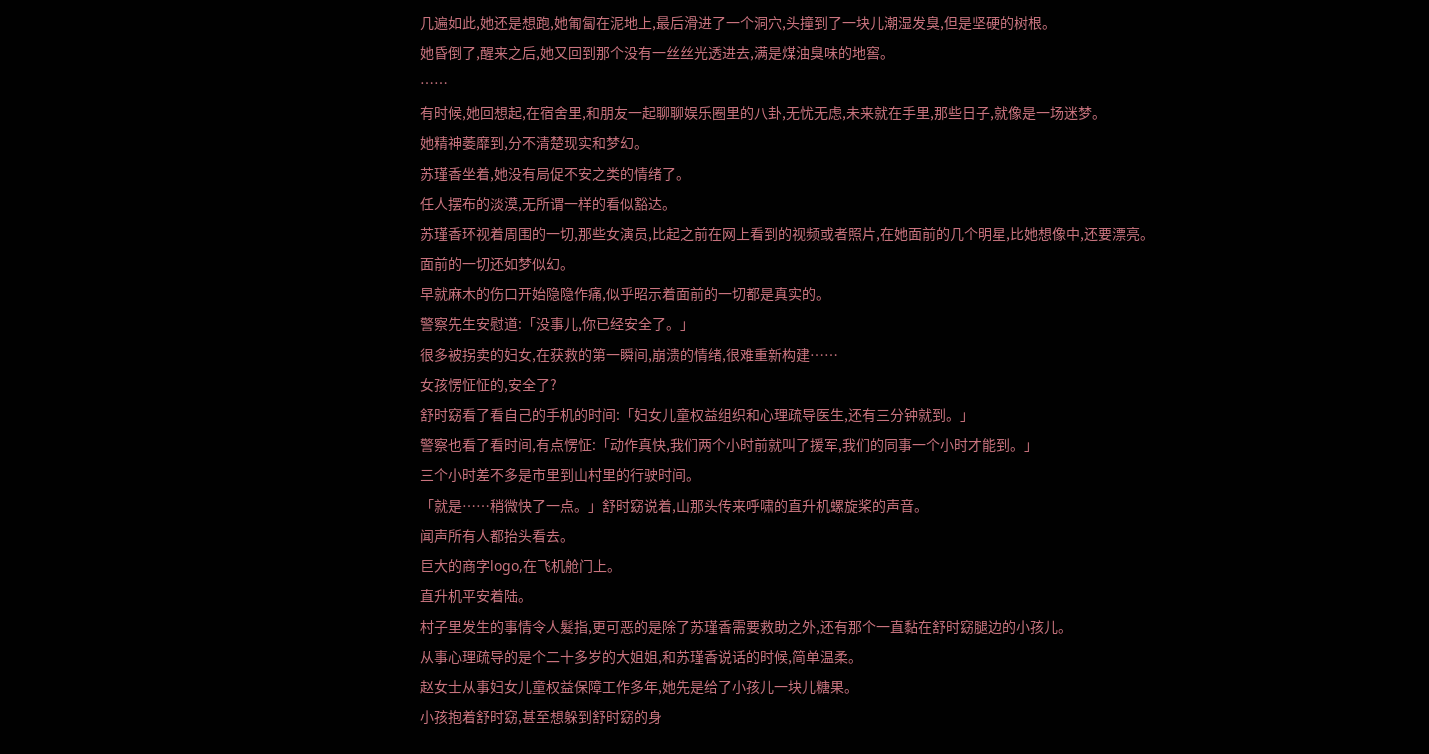几遍如此,她还是想跑,她匍匐在泥地上,最后滑进了一个洞穴,头撞到了一块儿潮湿发臭,但是坚硬的树根。
她昏倒了,醒来之后,她又回到那个没有一丝丝光透进去,满是煤油臭味的地窖。
……
有时候,她回想起,在宿舍里,和朋友一起聊聊娱乐圈里的八卦,无忧无虑,未来就在手里,那些日子,就像是一场迷梦。
她精神萎靡到,分不清楚现实和梦幻。
苏瑾香坐着,她没有局促不安之类的情绪了。
任人摆布的淡漠,无所谓一样的看似豁达。
苏瑾香环视着周围的一切,那些女演员,比起之前在网上看到的视频或者照片,在她面前的几个明星,比她想像中,还要漂亮。
面前的一切还如梦似幻。
早就麻木的伤口开始隐隐作痛,似乎昭示着面前的一切都是真实的。
警察先生安慰道:「没事儿,你已经安全了。」
很多被拐卖的妇女,在获救的第一瞬间,崩溃的情绪,很难重新构建……
女孩愣怔怔的,安全了?
舒时窈看了看自己的手机的时间:「妇女儿童权益组织和心理疏导医生,还有三分钟就到。」
警察也看了看时间,有点愣怔:「动作真快,我们两个小时前就叫了援军,我们的同事一个小时才能到。」
三个小时差不多是市里到山村里的行驶时间。
「就是……稍微快了一点。」舒时窈说着,山那头传来呼啸的直升机螺旋桨的声音。
闻声所有人都抬头看去。
巨大的商字logo,在飞机舱门上。
直升机平安着陆。
村子里发生的事情令人髮指,更可恶的是除了苏瑾香需要救助之外,还有那个一直黏在舒时窈腿边的小孩儿。
从事心理疏导的是个二十多岁的大姐姐,和苏瑾香说话的时候,简单温柔。
赵女士从事妇女儿童权益保障工作多年,她先是给了小孩儿一块儿糖果。
小孩抱着舒时窈,甚至想躲到舒时窈的身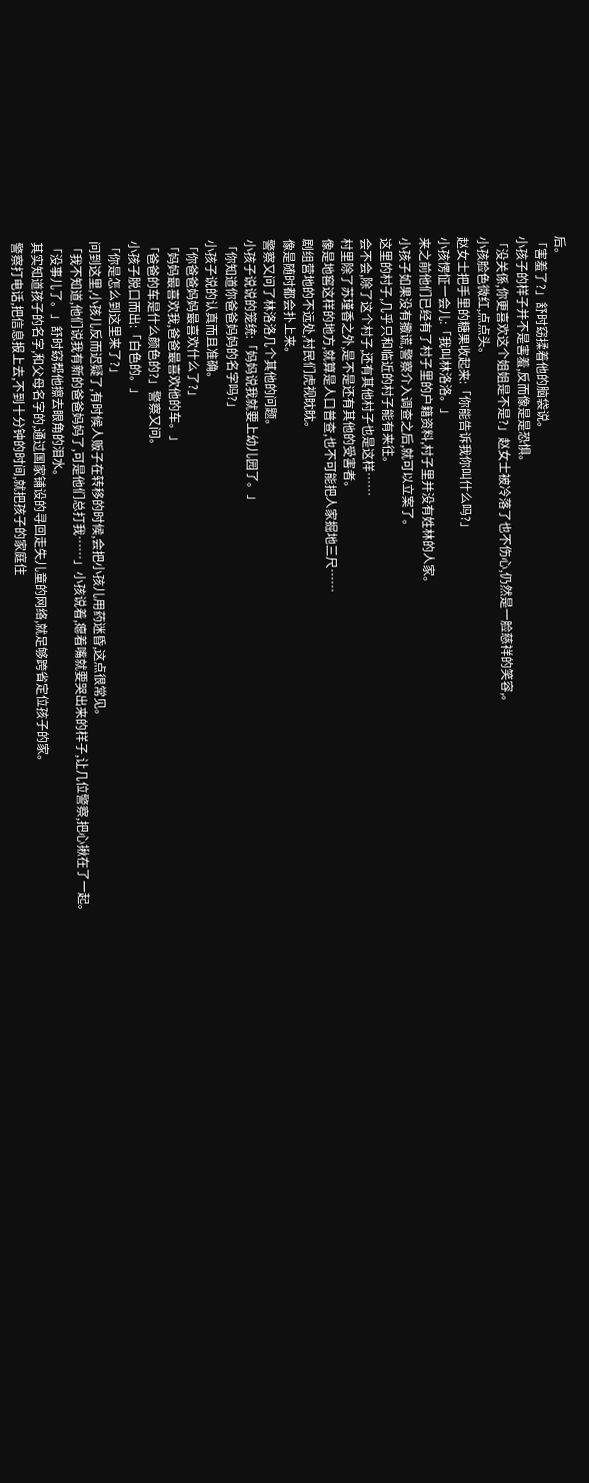后。
「害羞了?」舒时窈揉着他的脑袋说。
小孩子的样子并不是害羞,反而像是是恐惧。
「没关係,你更喜欢这个姐姐是不是?」赵女士被冷落了也不伤心,仍然是一脸慈祥的笑容,。
小孩脸色微红,点点头。
赵女士把手里的糖果收起来:「你能告诉我你叫什么吗?」
小孩愣怔一会儿:「我叫林洛洛。」
来之前他们已经有了村子里的户籍资料,村子里并没有姓林的人家。
小孩子如果没有撒谎,警察介入调查之后,就可以立案了。
这里的村子,几乎只和临近的村子能有来往。
会不会,除了这个村子,还有其他村子也是这样……
村里除了苏瑾香之外,是不是还有其他的受害者。
像是地窖这样的地方,就算是人口普查,也不可能把人家掘地三尺……
剧组营地的不远处,村民们虎视眈眈。
像是随时都会扑上来。
警察又问了林洛洛几个其他的问题。
小孩子说说的笼统:「妈妈说我就要上幼儿园了。」
「你知道你爸爸妈妈的名字吗?」
小孩子说的认真而且准确。
「你爸爸妈妈最喜欢什么了?」
「妈妈最喜欢我,爸爸最喜欢他的车。」
「爸爸的车是什么颜色的?」警察又问。
小孩子脱口而出:「白色的。」
「你是怎么到这里来了?」
问到这里,小孩儿反而迟疑了,有时候人贩子在转移的时候,会把小孩儿用药迷昏,这点很常见。
「我不知道,他们说我有新的爸爸妈妈了,可是他们总打我……」小孩说着,瘪着嘴就要哭出来的样子,让几位警察,把心揪在了一起。
「没事儿了。」舒时窈帮他擦去眼角的泪水。
其实知道孩子的名字,和父母名字的,通过国家铺设的寻回走失儿童的网络,就足够跨省定位孩子的家。
警察打电话,把信息报上去,不到十分钟的时间,就把孩子的家庭住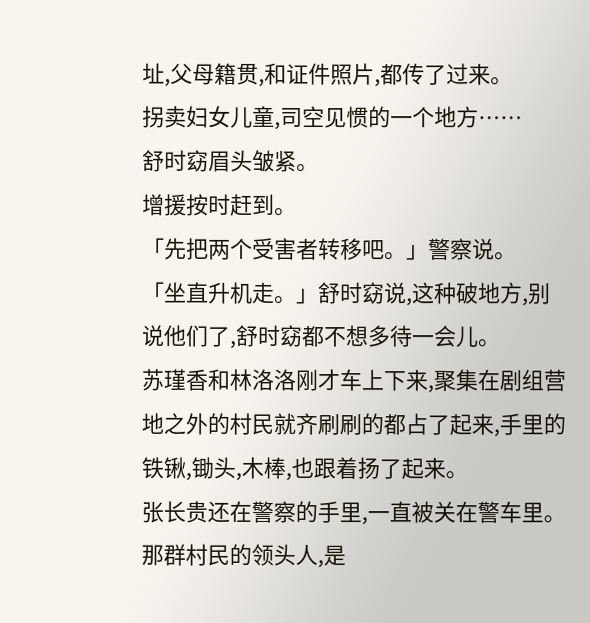址,父母籍贯,和证件照片,都传了过来。
拐卖妇女儿童,司空见惯的一个地方……
舒时窈眉头皱紧。
增援按时赶到。
「先把两个受害者转移吧。」警察说。
「坐直升机走。」舒时窈说,这种破地方,别说他们了,舒时窈都不想多待一会儿。
苏瑾香和林洛洛刚才车上下来,聚集在剧组营地之外的村民就齐刷刷的都占了起来,手里的铁锹,锄头,木棒,也跟着扬了起来。
张长贵还在警察的手里,一直被关在警车里。
那群村民的领头人,是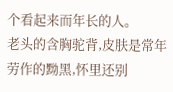个看起来而年长的人。
老头的含胸驼背,皮肤是常年劳作的黝黑,怀里还别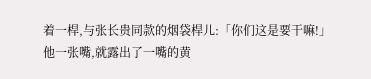着一桿,与张长贵同款的烟袋桿儿:「你们这是要干嘛!」
他一张嘴,就露出了一嘴的黄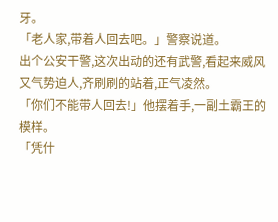牙。
「老人家,带着人回去吧。」警察说道。
出个公安干警,这次出动的还有武警,看起来威风又气势迫人,齐刷刷的站着,正气凌然。
「你们不能带人回去!」他摆着手,一副土霸王的模样。
「凭什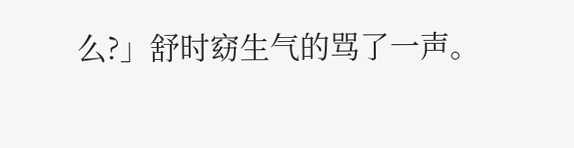么?」舒时窈生气的骂了一声。